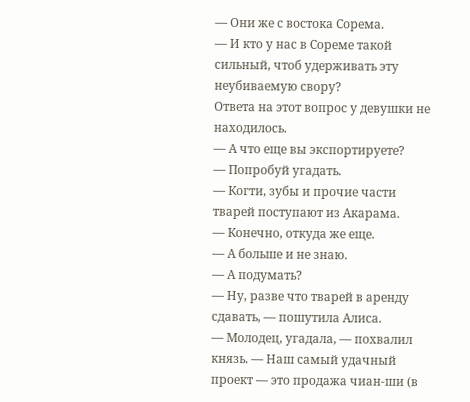— Они же с востока Сорема.
— И кто у нас в Сореме такой сильный, чтоб удерживать эту неубиваемую свору?
Ответа на этот вопрос у девушки не находилось.
— А что еще вы экспортируете?
— Попробуй угадать.
— Когти, зубы и прочие части тварей поступают из Акарама.
— Конечно, откуда же еще.
— А больше и не знаю.
— А подумать?
— Ну, разве что тварей в аренду сдавать, — пошутила Алиса.
— Молодец, угадала, — похвалил князь. — Наш самый удачный проект — это продажа чиан-ши (в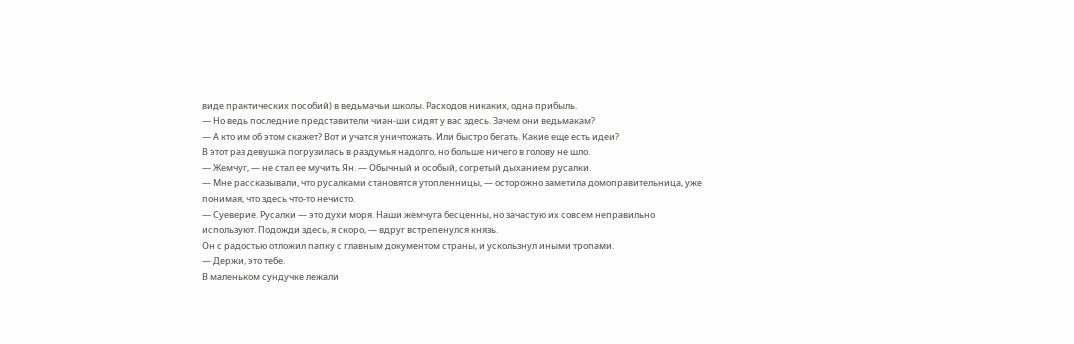виде практических пособий) в ведьмачьи школы. Расходов никаких, одна прибыль.
— Но ведь последние представители чиан-ши сидят у вас здесь. Зачем они ведьмакам?
— А кто им об этом скажет? Вот и учатся уничтожать. Или быстро бегать. Какие еще есть идеи?
В этот раз девушка погрузилась в раздумья надолго, но больше ничего в голову не шло.
— Жемчуг, — не стал ее мучить Ян. — Обычный и особый, согретый дыханием русалки.
— Мне рассказывали, что русалками становятся утопленницы, — осторожно заметила домоправительница, уже понимая, что здесь что-то нечисто.
— Суеверие. Русалки — это духи моря. Наши жемчуга бесценны, но зачастую их совсем неправильно используют. Подожди здесь, я скоро, — вдруг встрепенулся князь.
Он с радостью отложил папку с главным документом страны, и ускользнул иными тропами.
— Держи, это тебе.
В маленьком сундучке лежали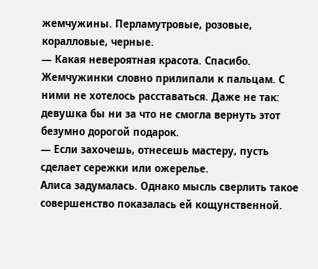жемчужины. Перламутровые, розовые, коралловые, черные.
— Какая невероятная красота. Спасибо.
Жемчужинки словно прилипали к пальцам. С ними не хотелось расставаться. Даже не так: девушка бы ни за что не смогла вернуть этот безумно дорогой подарок.
— Если захочешь, отнесешь мастеру, пусть сделает сережки или ожерелье.
Алиса задумалась. Однако мысль сверлить такое совершенство показалась ей кощунственной.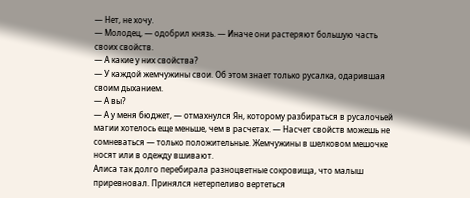— Нет, не хочу.
— Молодец, — одобрил князь. — Иначе они растеряют большую часть своих свойств.
— А какие у них свойства?
— У каждой жемчужины свои. Об этом знает только русалка, одарившая своим дыханием.
— А вы?
— А у меня бюджет, — отмахнулся Ян, которому разбираться в русалочьей магии хотелось еще меньше, чем в расчетах. — Насчет свойств можешь не сомневаться — только положительные. Жемчужины в шелковом мешочке носят или в одежду вшивают.
Алиса так долго перебирала разноцветные сокровища, что малыш приревновал. Принялся нетерпеливо вертеться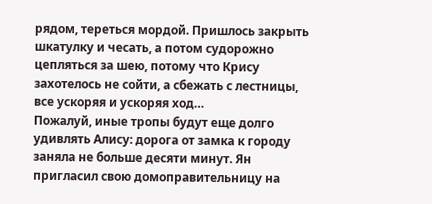рядом, тереться мордой. Пришлось закрыть шкатулку и чесать, а потом судорожно цепляться за шею, потому что Крису захотелось не сойти, а сбежать с лестницы, все ускоряя и ускоряя ход…
Пожалуй, иные тропы будут еще долго удивлять Алису: дорога от замка к городу заняла не больше десяти минут. Ян пригласил свою домоправительницу на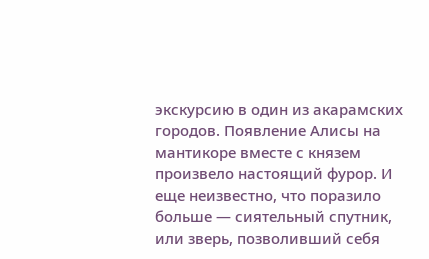экскурсию в один из акарамских городов. Появление Алисы на мантикоре вместе с князем произвело настоящий фурор. И еще неизвестно, что поразило больше — сиятельный спутник, или зверь, позволивший себя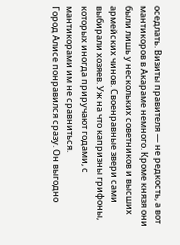оседлать. Визиты правителя — не редкость, а вот мантикоров в Акараме немного. Кроме князя они были лишь у нескольких советников и высших армейских чинов. Своенравные звери сами выбирали хозяев. Уж на что капризны грифоны, которых иногда приручают годами, с мантикорами им не сравниться.
Город Алисе понравился сразу. Он выгодно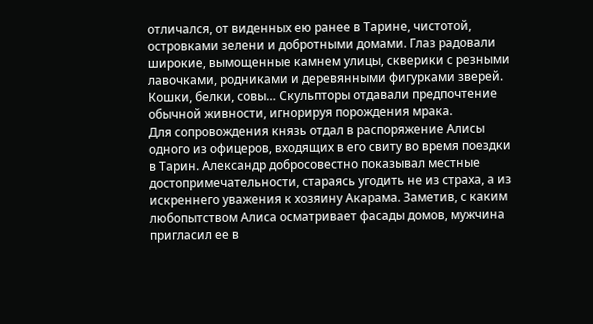отличался, от виденных ею ранее в Тарине, чистотой, островками зелени и добротными домами. Глаз радовали широкие, вымощенные камнем улицы, скверики с резными лавочками, родниками и деревянными фигурками зверей. Кошки, белки, совы… Скульпторы отдавали предпочтение обычной живности, игнорируя порождения мрака.
Для сопровождения князь отдал в распоряжение Алисы одного из офицеров, входящих в его свиту во время поездки в Тарин. Александр добросовестно показывал местные достопримечательности, стараясь угодить не из страха, а из искреннего уважения к хозяину Акарама. Заметив, с каким любопытством Алиса осматривает фасады домов, мужчина пригласил ее в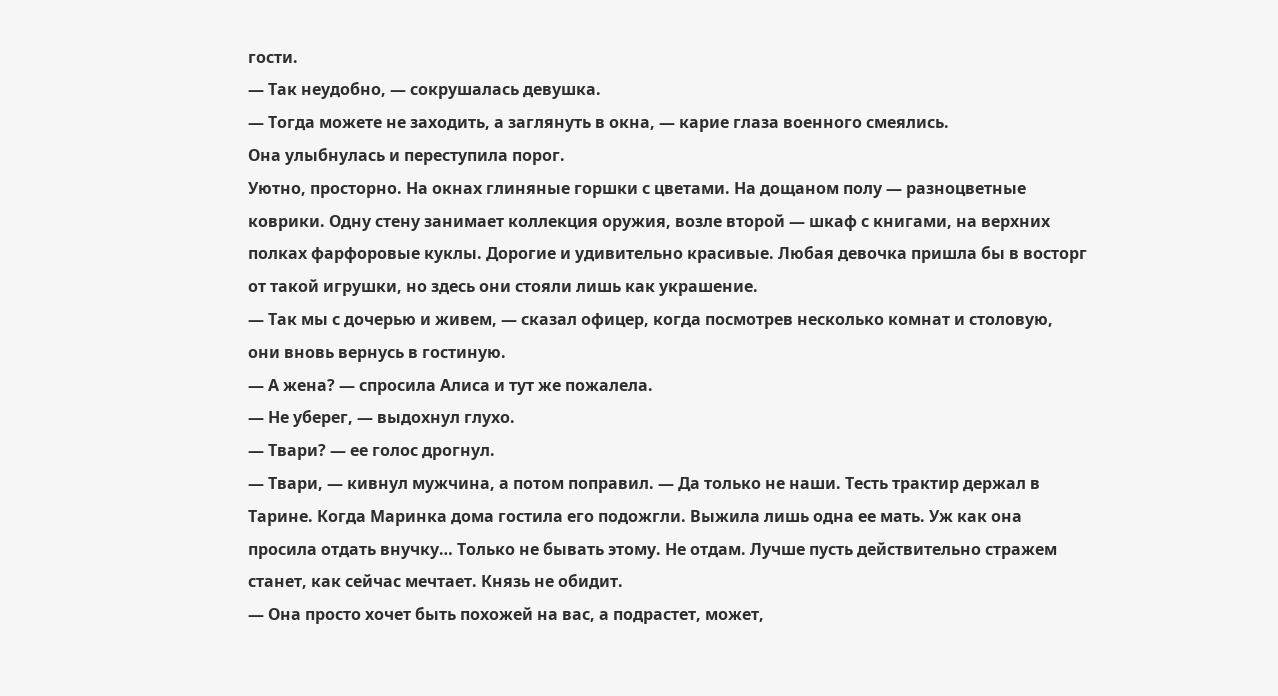гости.
— Так неудобно, — сокрушалась девушка.
— Тогда можете не заходить, а заглянуть в окна, — карие глаза военного смеялись.
Она улыбнулась и переступила порог.
Уютно, просторно. На окнах глиняные горшки с цветами. На дощаном полу — разноцветные коврики. Одну стену занимает коллекция оружия, возле второй — шкаф с книгами, на верхних полках фарфоровые куклы. Дорогие и удивительно красивые. Любая девочка пришла бы в восторг от такой игрушки, но здесь они стояли лишь как украшение.
— Так мы с дочерью и живем, — сказал офицер, когда посмотрев несколько комнат и столовую, они вновь вернусь в гостиную.
— А жена? — спросила Алиса и тут же пожалела.
— Не уберег, — выдохнул глухо.
— Твари? — ее голос дрогнул.
— Твари, — кивнул мужчина, а потом поправил. — Да только не наши. Тесть трактир держал в Тарине. Когда Маринка дома гостила его подожгли. Выжила лишь одна ее мать. Уж как она просила отдать внучку… Только не бывать этому. Не отдам. Лучше пусть действительно стражем станет, как сейчас мечтает. Князь не обидит.
— Она просто хочет быть похожей на вас, а подрастет, может,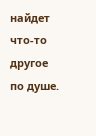найдет что-то другое по душе.